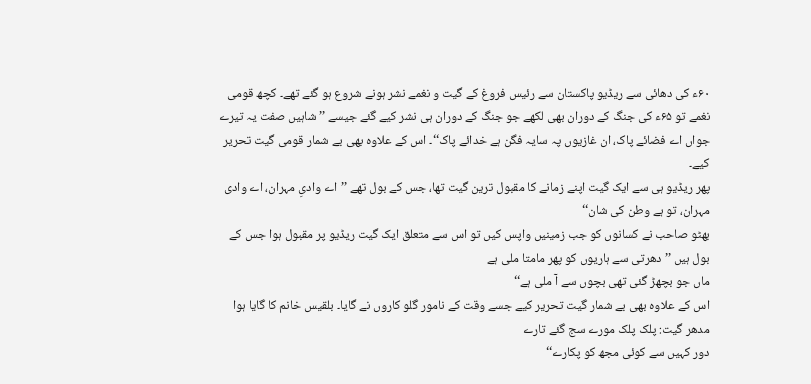۶۰ء کی دھائی سے ریڈیو پاکستان سے رئیس فروغ کے گیت و نغمے نشر ہونے شروع ہو گئے تھے۔ کچھ قومی نغمے تو ۶۵ء کی جنگ کے دوران بھی لکھے جو جنگ کے دوران ہی نشر کیے گئے جیسے ’’شاہیں صفت یہ تیرے جواں اے فضائے پاک، ان غازیوں پہ سایہ فگن ہے خدائے پاک‘‘۔ اس کے علاوہ بھی بے شمار قومی گیت تحریر کیے۔
پھر ریڈیو ہی سے ایک گیت اپنے زمانے کا مقبول ترین گیت تھا، جس کے بول تھے ’’اے وادیِ مہران، اے وادی مہران، تو ہے وطن کی شان‘‘
بھٹو صاحب نے کسانوں کو جب زمینیں واپس کیں تو اس سے متعلق ایک گیت ریڈیو پر مقبول ہوا جس کے بول ہیں ’’دھرتی سے ہاریوں کو پھر مامتا ملی ہے
ماں جو بچھڑ گئی تھی بچوں سے آ ملی ہے‘‘
اس کے علاوہ بھی بے شمار گیت تحریر کیے جسے وقت کے نامور گلو کاروں نے گایا۔ بلقیس خانم کا گایا ہوا مدھر گیت: پلک پلک مورے سج گئے تارے
دور کہیں سے کوئی مجھ کو پکارے‘‘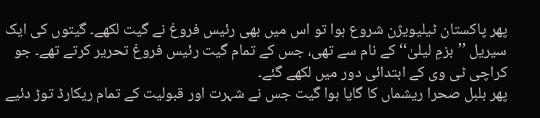پھر پاکستان ٹیلیویژن شروع ہوا تو اس میں بھی رئیس فروغ نے گیت لکھے۔ گیتوں کی ایک سیریل ’’بزمِ لیلیٰ‘‘ کے نام سے تھی، جس کے تمام گیت رئیس فروغ تحریر کرتے تھے۔ جو کراچی ٹی وی کے ابتدائی دور میں لکھے گئے۔
پھر بلبل صحرا ریشماں کا گایا ہوا گیت جس نے شہرت اور قبولیت کے تمام ریکارڈ توڑ دئیے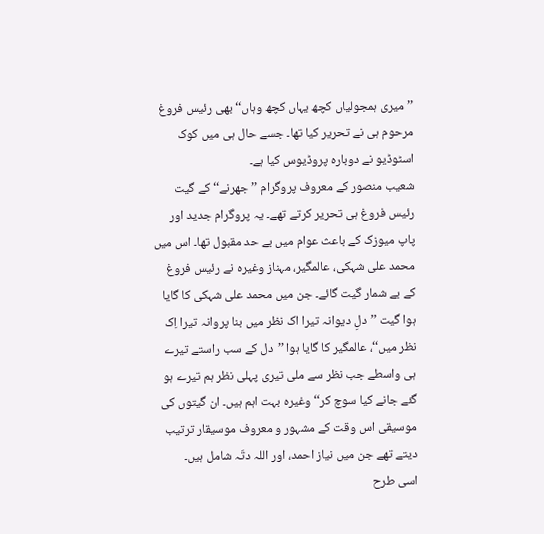’’میری ہمجولیاں کچھ یہاں کچھ وہاں‘‘ بھی رئیس فروغ مرحوم ہی نے تحریر کیا تھا۔ جسے حال ہی میں کوک اسٹوڈیو نے دوبارہ پروڈیوس کیا ہے۔
شعیب منصور کے معروف پروگرام ’’جھرنے‘‘ کے گیت رئیس فروغ ہی تحریر کرتے تھے۔ یہ پروگرام جدید اور پاپ میوزک کے باعث عوام میں بے حد مقبول تھا۔ اس میں محمد علی شہکی، عالمگیر، مہناز وغیرہ نے رئیس فروغ کے بے شمار گیت گائے۔ جن میں محمد علی شہکی کا گایا ہوا گیت ’’دلِ دیوانہ تیرا اک نظر میں بنا پروانہ تیرا اِک نظر میں‘‘، عالمگیر کا گایا ہوا ’’دل کے سب راستے تیرے ہی واسطے جب نظر سے ملی تیری پہلی نظر ہم تیرے ہو گئے جانے کیا سوچ کر‘‘ وغیرہ بہت اہم ہیں۔ ان گیتوں کی موسیقی اس وقت کے مشہور و معروف موسیقار ترتیب دیتے تھے جن میں نیاز احمد، اور اللہ دتّہ شامل ہیں۔
اسی طرح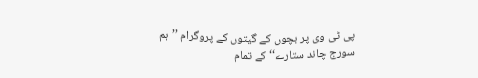پی ٹی وی پر بچوں کے گیتوں کے پروگرام ’’ہم سورج چاند ستارے‘‘ کے تمام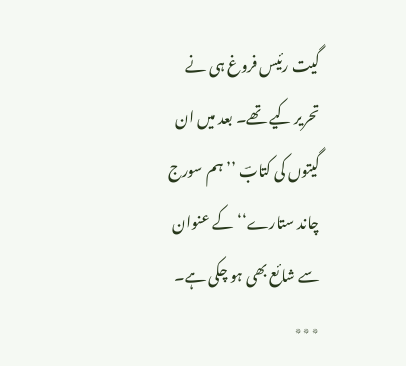گیت رئیس فروغ ہی نے تحریر کیے تھے۔ بعد میں ان گیتوں کی کتابؔ ’’ہم سورج چاند ستارے‘‘ کے عنوان سے شائع بھی ہو چکی ہے۔
٭٭٭